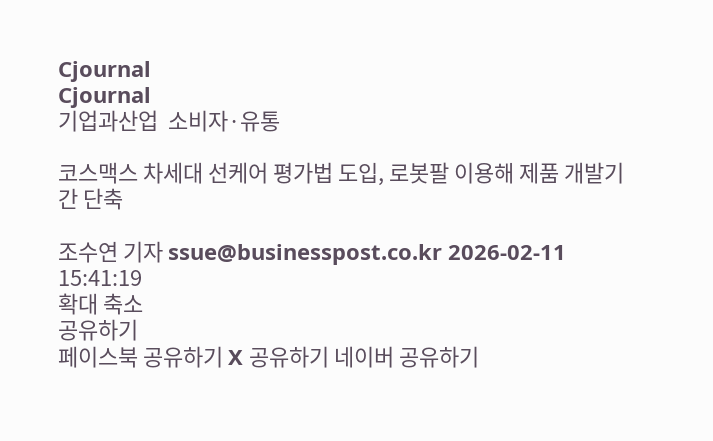Cjournal
Cjournal
기업과산업  소비자·유통

코스맥스 차세대 선케어 평가법 도입, 로봇팔 이용해 제품 개발기간 단축

조수연 기자 ssue@businesspost.co.kr 2026-02-11 15:41:19
확대 축소
공유하기
페이스북 공유하기 X 공유하기 네이버 공유하기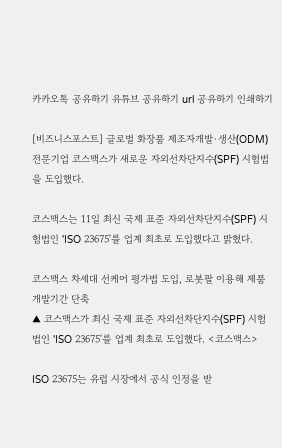카카오톡 공유하기 유튜브 공유하기 url 공유하기 인쇄하기

[비즈니스포스트] 글로벌 화장품 제조자개발·생산(ODM) 전문기업 코스맥스가 새로운 자외선차단지수(SPF) 시험법을 도입했다.

코스맥스는 11일 최신 국제 표준 자외선차단지수(SPF) 시험법인 'ISO 23675'를 업계 최초로 도입했다고 밝혔다.

코스맥스 차세대 선케어 평가법 도입, 로봇팔 이용해 제품 개발기간 단축
▲ 코스맥스가 최신 국제 표준 자외선차단지수(SPF) 시험법인 'ISO 23675'를 업계 최초로 도입했다. <코스맥스>

ISO 23675는 유럽 시장에서 공식 인정을 받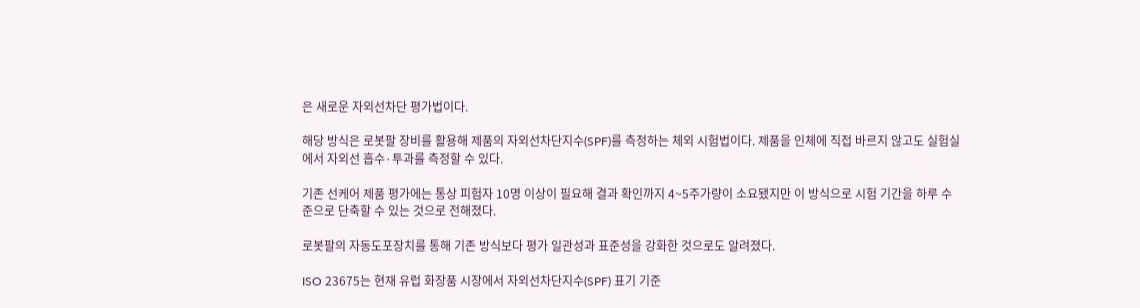은 새로운 자외선차단 평가법이다.

해당 방식은 로봇팔 장비를 활용해 제품의 자외선차단지수(SPF)를 측정하는 체외 시험법이다. 제품을 인체에 직접 바르지 않고도 실험실에서 자외선 흡수·투과를 측정할 수 있다.

기존 선케어 제품 평가에는 통상 피험자 10명 이상이 필요해 결과 확인까지 4~5주가량이 소요됐지만 이 방식으로 시험 기간을 하루 수준으로 단축할 수 있는 것으로 전해졌다.

로봇팔의 자동도포장치를 통해 기존 방식보다 평가 일관성과 표준성을 강화한 것으로도 알려졌다.

ISO 23675는 현재 유럽 화장품 시장에서 자외선차단지수(SPF) 표기 기준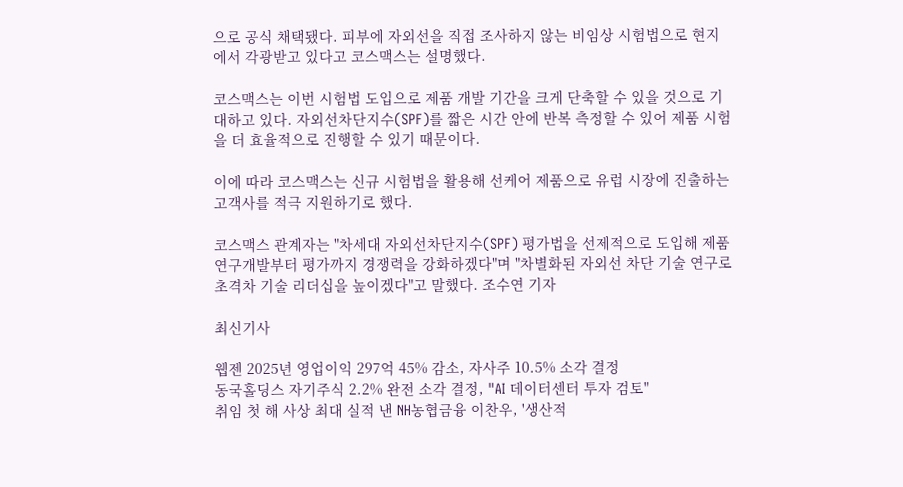으로 공식 채택됐다. 피부에 자외선을 직접 조사하지 않는 비임상 시험법으로 현지에서 각광받고 있다고 코스맥스는 설명했다.

코스맥스는 이번 시험법 도입으로 제품 개발 기간을 크게 단축할 수 있을 것으로 기대하고 있다. 자외선차단지수(SPF)를 짧은 시간 안에 반복 측정할 수 있어 제품 시험을 더 효율적으로 진행할 수 있기 때문이다.

이에 따라 코스맥스는 신규 시험법을 활용해 선케어 제품으로 유럽 시장에 진출하는 고객사를 적극 지원하기로 했다.

코스맥스 관계자는 "차세대 자외선차단지수(SPF) 평가법을 선제적으로 도입해 제품 연구개발부터 평가까지 경쟁력을 강화하겠다"며 "차별화된 자외선 차단 기술 연구로 초격차 기술 리더십을 높이겠다"고 말했다. 조수연 기자

최신기사

웹젠 2025년 영업이익 297억 45% 감소, 자사주 10.5% 소각 결정
동국홀딩스 자기주식 2.2% 완전 소각 결정, "AI 데이터센터 투자 검토"
취임 첫 해 사상 최대 실적 낸 NH농협금융 이찬우, '생산적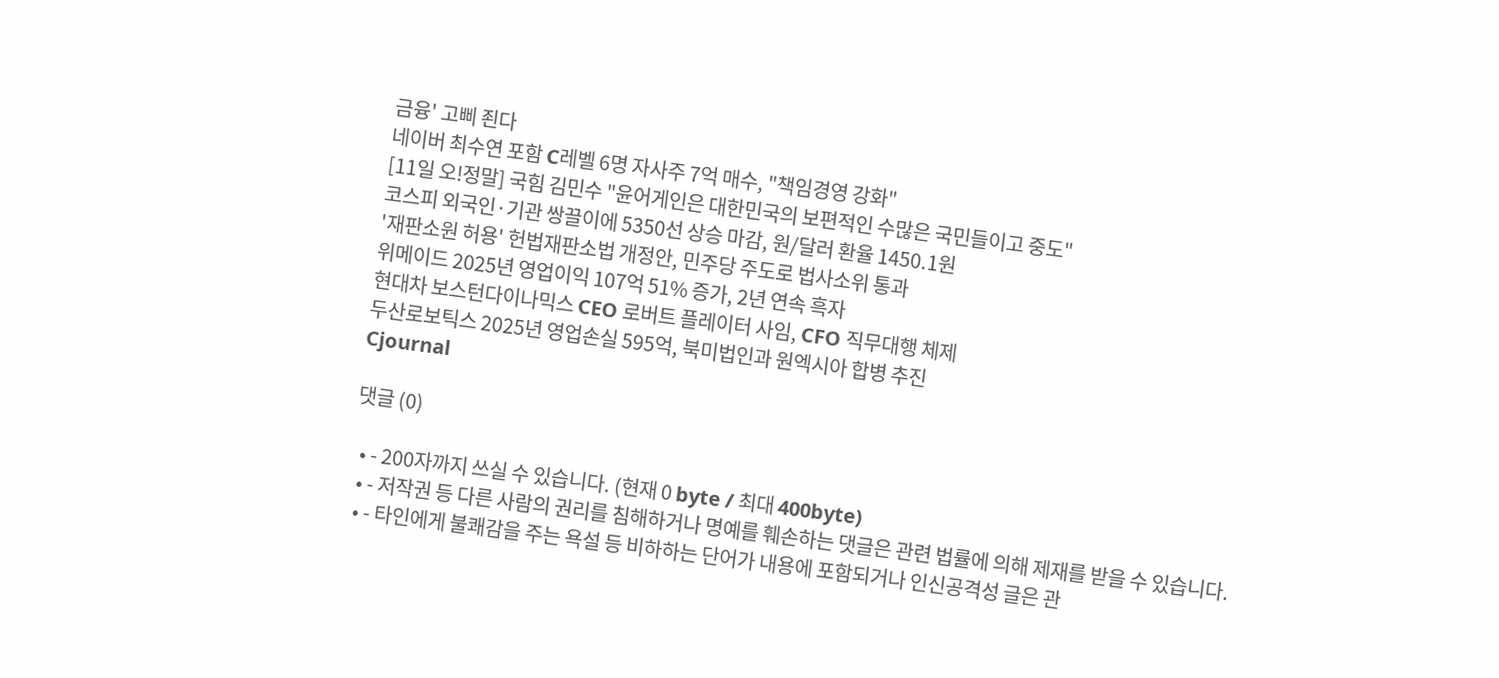금융' 고삐 죈다
네이버 최수연 포함 C레벨 6명 자사주 7억 매수, "책임경영 강화"
[11일 오!정말] 국힘 김민수 "윤어게인은 대한민국의 보편적인 수많은 국민들이고 중도"
코스피 외국인·기관 쌍끌이에 5350선 상승 마감, 원/달러 환율 1450.1원
'재판소원 허용' 헌법재판소법 개정안, 민주당 주도로 법사소위 통과
위메이드 2025년 영업이익 107억 51% 증가, 2년 연속 흑자
현대차 보스턴다이나믹스 CEO 로버트 플레이터 사임, CFO 직무대행 체제
두산로보틱스 2025년 영업손실 595억, 북미법인과 원엑시아 합병 추진
Cjournal

댓글 (0)

  • - 200자까지 쓰실 수 있습니다. (현재 0 byte / 최대 400byte)
  • - 저작권 등 다른 사람의 권리를 침해하거나 명예를 훼손하는 댓글은 관련 법률에 의해 제재를 받을 수 있습니다.
  • - 타인에게 불쾌감을 주는 욕설 등 비하하는 단어가 내용에 포함되거나 인신공격성 글은 관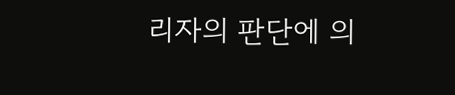리자의 판단에 의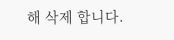해 삭제 합니다.